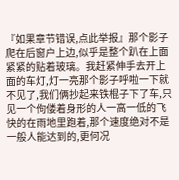『如果章节错误,点此举报』那个影子爬在后窗户上边,似乎是整个趴在上面紧紧的贴着玻璃。我赶紧伸手去开上面的车灯,灯一亮那个影子呼啦一下就不见了,我们俩抄起来铁棍子下了车,只见一个佝偻着身形的人一高一低的飞快的在雨地里跑着,那个速度绝对不是一般人能达到的,更何况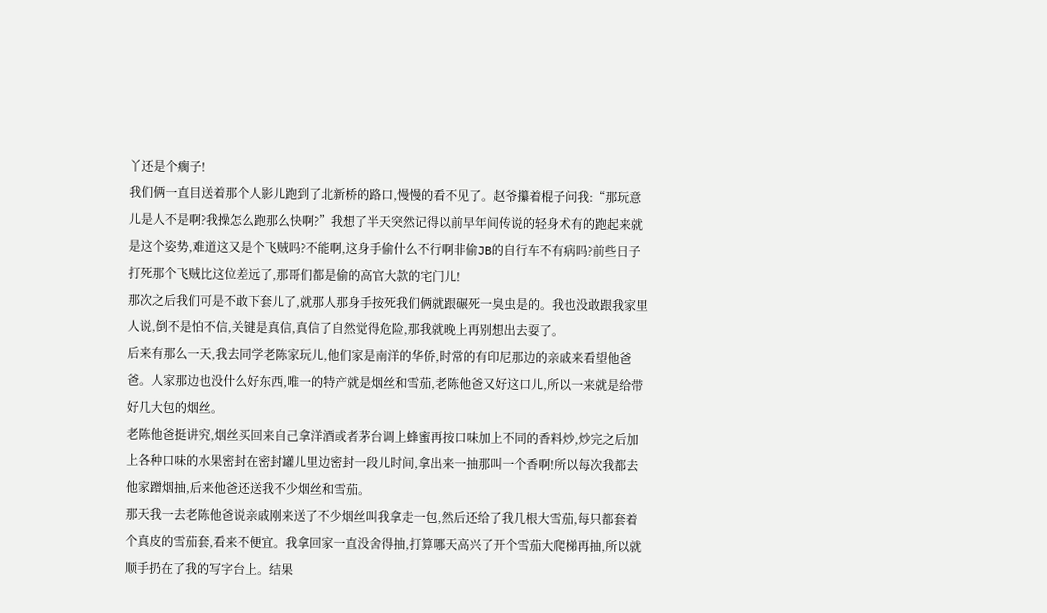丫还是个瘸子!
我们俩一直目送着那个人影儿跑到了北新桥的路口,慢慢的看不见了。赵爷攥着棍子问我:“那玩意儿是人不是啊?我操怎么跑那么快啊?”我想了半天突然记得以前早年间传说的轻身术有的跑起来就是这个姿势,难道这又是个飞贼吗?不能啊,这身手偷什么不行啊非偷JB的自行车不有病吗?前些日子打死那个飞贼比这位差远了,那哥们都是偷的高官大款的宅门儿!
那次之后我们可是不敢下套儿了,就那人那身手按死我们俩就跟碾死一臭虫是的。我也没敢跟我家里人说,倒不是怕不信,关键是真信,真信了自然觉得危险,那我就晚上再别想出去耍了。
后来有那么一天,我去同学老陈家玩儿,他们家是南洋的华侨,时常的有印尼那边的亲戚来看望他爸爸。人家那边也没什么好东西,唯一的特产就是烟丝和雪茄,老陈他爸又好这口儿,所以一来就是给带好几大包的烟丝。
老陈他爸挺讲究,烟丝买回来自己拿洋酒或者茅台调上蜂蜜再按口味加上不同的香料炒,炒完之后加上各种口味的水果密封在密封罐儿里边密封一段儿时间,拿出来一抽那叫一个香啊!所以每次我都去他家蹭烟抽,后来他爸还送我不少烟丝和雪茄。
那天我一去老陈他爸说亲戚刚来送了不少烟丝叫我拿走一包,然后还给了我几根大雪茄,每只都套着个真皮的雪茄套,看来不便宜。我拿回家一直没舍得抽,打算哪天高兴了开个雪茄大爬梯再抽,所以就顺手扔在了我的写字台上。结果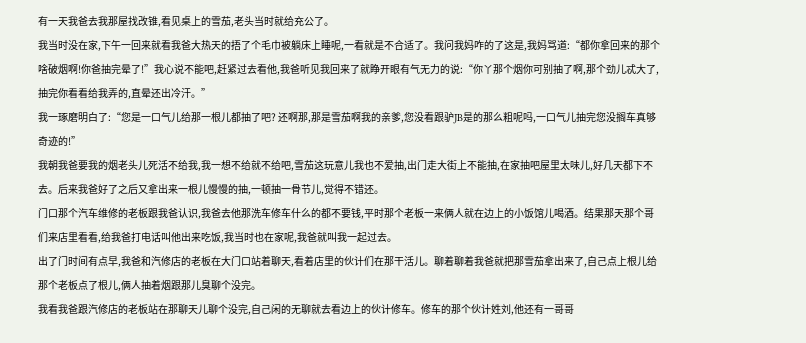有一天我爸去我那屋找改锥,看见桌上的雪茄,老头当时就给充公了。
我当时没在家,下午一回来就看我爸大热天的捂了个毛巾被躺床上睡呢,一看就是不合适了。我问我妈咋的了这是,我妈骂道:“都你拿回来的那个啥破烟啊!你爸抽完晕了!”我心说不能吧,赶紧过去看他,我爸听见我回来了就睁开眼有气无力的说:“你丫那个烟你可别抽了啊,那个劲儿忒大了,抽完你看看给我弄的,直晕还出冷汗。”
我一琢磨明白了:“您是一口气儿给那一根儿都抽了吧? 还啊那,那是雪茄啊我的亲爹,您没看跟驴JB是的那么粗呢吗,一口气儿抽完您没搁车真够奇迹的!”
我朝我爸要我的烟老头儿死活不给我,我一想不给就不给吧,雪茄这玩意儿我也不爱抽,出门走大街上不能抽,在家抽吧屋里太味儿,好几天都下不去。后来我爸好了之后又拿出来一根儿慢慢的抽,一顿抽一骨节儿,觉得不错还。
门口那个汽车维修的老板跟我爸认识,我爸去他那洗车修车什么的都不要钱,平时那个老板一来俩人就在边上的小饭馆儿喝酒。结果那天那个哥们来店里看看,给我爸打电话叫他出来吃饭,我当时也在家呢,我爸就叫我一起过去。
出了门时间有点早,我爸和汽修店的老板在大门口站着聊天,看着店里的伙计们在那干活儿。聊着聊着我爸就把那雪茄拿出来了,自己点上根儿给那个老板点了根儿,俩人抽着烟跟那儿臭聊个没完。
我看我爸跟汽修店的老板站在那聊天儿聊个没完,自己闲的无聊就去看边上的伙计修车。修车的那个伙计姓刘,他还有一哥哥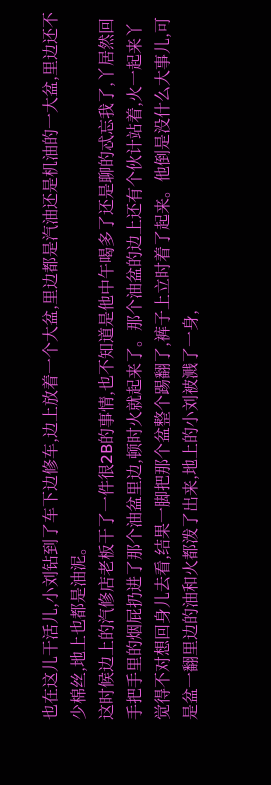也在这儿干活儿,小刘钻到了车下边修车,边上放着一个大盆,里边都是汽油还是机油的一大盆,里边还不少棉丝,地上也都是油泥。
这时候边上的汽修店老板干了一件很2B的事情,也不知道是他中午喝多了还是聊的忒忘我了,丫居然回手把手里的烟屁扔进了那个油盆里边,顿时火就起来了。那个油盆的边上还有个伙计站着,火一起来丫觉得不对想回身儿去看,结果一脚把那个盆整个踢翻了,裤子上立时着了起来。他倒是没什么大事儿,可是盆一翻里边的油和火都泼了出来,地上的小刘被溅了一身,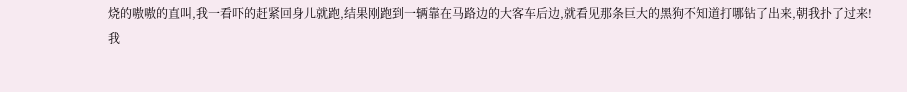烧的嗷嗷的直叫,我一看吓的赶紧回身儿就跑,结果刚跑到一辆靠在马路边的大客车后边,就看见那条巨大的黑狗不知道打哪钻了出来,朝我扑了过来!
我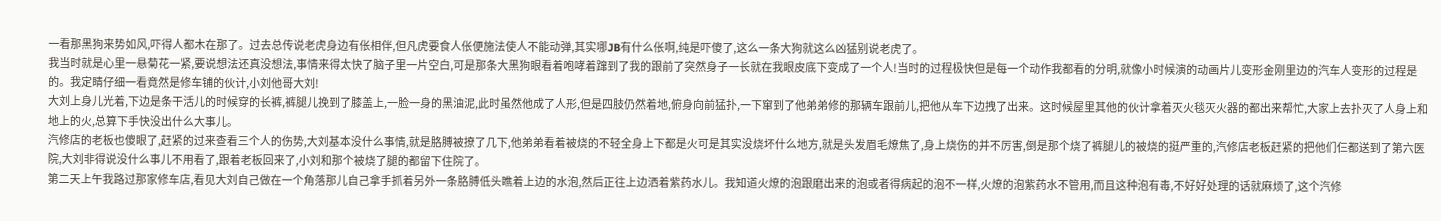一看那黑狗来势如风,吓得人都木在那了。过去总传说老虎身边有伥相伴,但凡虎要食人伥便施法使人不能动弹,其实哪JB有什么伥啊,纯是吓傻了,这么一条大狗就这么凶猛别说老虎了。
我当时就是心里一悬菊花一紧,要说想法还真没想法,事情来得太快了脑子里一片空白,可是那条大黑狗眼看着咆哮着蹿到了我的跟前了突然身子一长就在我眼皮底下变成了一个人!当时的过程极快但是每一个动作我都看的分明,就像小时候演的动画片儿变形金刚里边的汽车人变形的过程是的。我定睛仔细一看竟然是修车铺的伙计,小刘他哥大刘!
大刘上身儿光着,下边是条干活儿的时候穿的长裤,裤腿儿挽到了膝盖上,一脸一身的黑油泥,此时虽然他成了人形,但是四肢仍然着地,俯身向前猛扑,一下窜到了他弟弟修的那辆车跟前儿,把他从车下边拽了出来。这时候屋里其他的伙计拿着灭火毯灭火器的都出来帮忙,大家上去扑灭了人身上和地上的火,总算下手快没出什么大事儿。
汽修店的老板也傻眼了,赶紧的过来查看三个人的伤势,大刘基本没什么事情,就是胳膊被撩了几下,他弟弟看着被烧的不轻全身上下都是火可是其实没烧坏什么地方,就是头发眉毛燎焦了,身上烧伤的并不厉害,倒是那个烧了裤腿儿的被烧的挺严重的,汽修店老板赶紧的把他们仨都送到了第六医院,大刘非得说没什么事儿不用看了,跟着老板回来了,小刘和那个被烧了腿的都留下住院了。
第二天上午我路过那家修车店,看见大刘自己做在一个角落那儿自己拿手抓着另外一条胳膊低头瞧着上边的水泡,然后正往上边洒着紫药水儿。我知道火燎的泡跟磨出来的泡或者得病起的泡不一样,火燎的泡紫药水不管用,而且这种泡有毒,不好好处理的话就麻烦了,这个汽修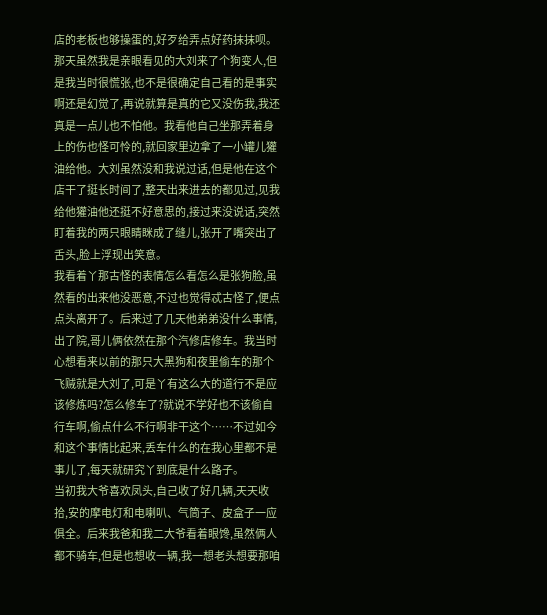店的老板也够操蛋的,好歹给弄点好药抹抹呗。
那天虽然我是亲眼看见的大刘来了个狗变人,但是我当时很慌张,也不是很确定自己看的是事实啊还是幻觉了,再说就算是真的它又没伤我,我还真是一点儿也不怕他。我看他自己坐那弄着身上的伤也怪可怜的,就回家里边拿了一小罐儿獾油给他。大刘虽然没和我说过话,但是他在这个店干了挺长时间了,整天出来进去的都见过,见我给他獾油他还挺不好意思的,接过来没说话,突然盯着我的两只眼睛眯成了缝儿,张开了嘴突出了舌头,脸上浮现出笑意。
我看着丫那古怪的表情怎么看怎么是张狗脸,虽然看的出来他没恶意,不过也觉得忒古怪了,便点点头离开了。后来过了几天他弟弟没什么事情,出了院,哥儿俩依然在那个汽修店修车。我当时心想看来以前的那只大黑狗和夜里偷车的那个飞贼就是大刘了,可是丫有这么大的道行不是应该修炼吗?怎么修车了?就说不学好也不该偷自行车啊,偷点什么不行啊非干这个……不过如今和这个事情比起来,丢车什么的在我心里都不是事儿了,每天就研究丫到底是什么路子。
当初我大爷喜欢凤头,自己收了好几辆,天天收拾,安的摩电灯和电喇叭、气筒子、皮盒子一应俱全。后来我爸和我二大爷看着眼馋,虽然俩人都不骑车,但是也想收一辆,我一想老头想要那咱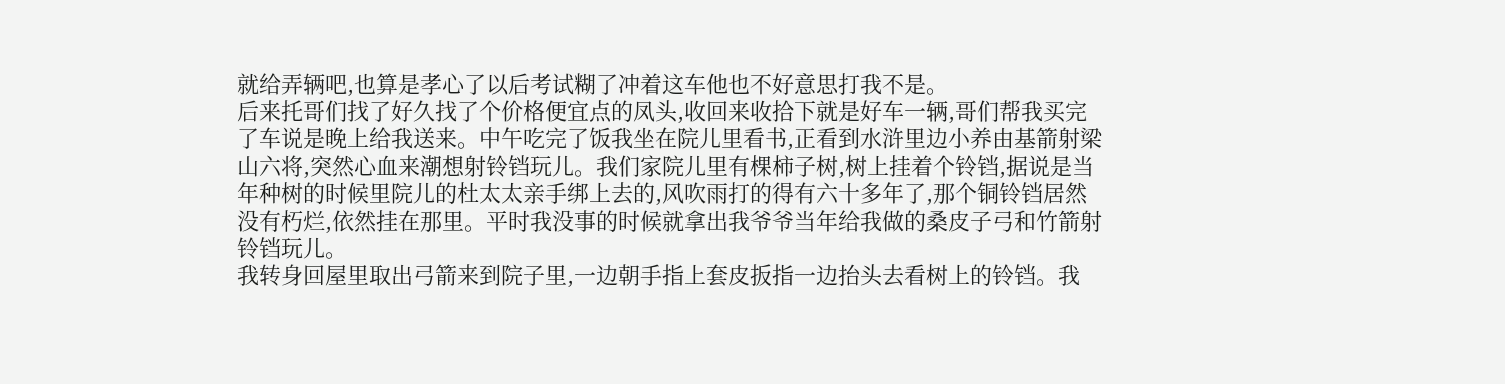就给弄辆吧,也算是孝心了以后考试糊了冲着这车他也不好意思打我不是。
后来托哥们找了好久找了个价格便宜点的凤头,收回来收拾下就是好车一辆,哥们帮我买完了车说是晚上给我送来。中午吃完了饭我坐在院儿里看书,正看到水浒里边小养由基箭射梁山六将,突然心血来潮想射铃铛玩儿。我们家院儿里有棵柿子树,树上挂着个铃铛,据说是当年种树的时候里院儿的杜太太亲手绑上去的,风吹雨打的得有六十多年了,那个铜铃铛居然没有朽烂,依然挂在那里。平时我没事的时候就拿出我爷爷当年给我做的桑皮子弓和竹箭射铃铛玩儿。
我转身回屋里取出弓箭来到院子里,一边朝手指上套皮扳指一边抬头去看树上的铃铛。我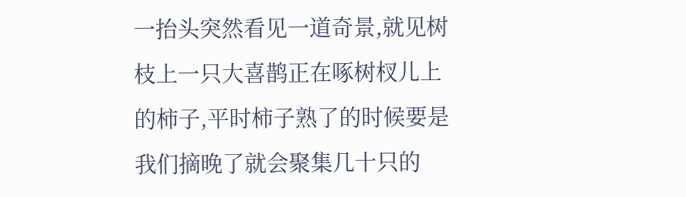一抬头突然看见一道奇景,就见树枝上一只大喜鹊正在啄树杈儿上的柿子,平时柿子熟了的时候要是我们摘晚了就会聚集几十只的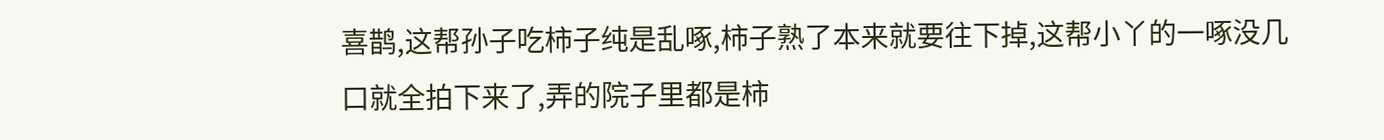喜鹊,这帮孙子吃柿子纯是乱啄,柿子熟了本来就要往下掉,这帮小丫的一啄没几口就全拍下来了,弄的院子里都是柿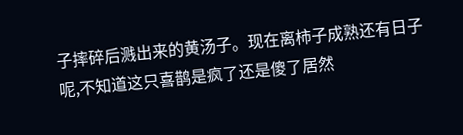子摔碎后溅出来的黄汤子。现在离柿子成熟还有日子呢,不知道这只喜鹊是疯了还是傻了居然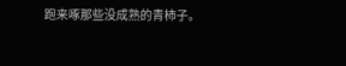跑来啄那些没成熟的青柿子。